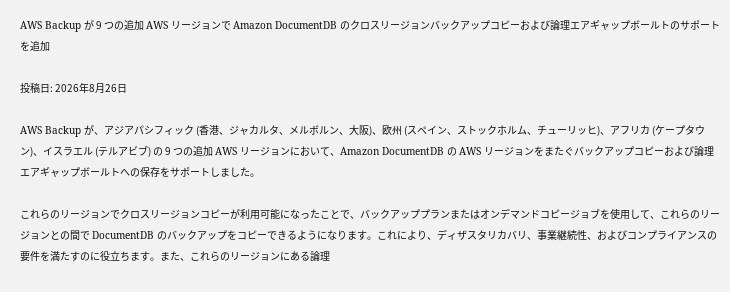AWS Backup が 9 つの追加 AWS リージョンで Amazon DocumentDB のクロスリージョンバックアップコピーおよび論理エアギャップボールトのサポートを追加

投稿日: 2026年8月26日

AWS Backup が、アジアパシフィック (香港、ジャカルタ、メルボルン、大阪)、欧州 (スペイン、ストックホルム、チューリッヒ)、アフリカ (ケープタウン)、イスラエル (テルアビブ) の 9 つの追加 AWS リージョンにおいて、Amazon DocumentDB の AWS リージョンをまたぐバックアップコピーおよび論理エアギャップボールトへの保存をサポートしました。

これらのリージョンでクロスリージョンコピーが利用可能になったことで、バックアッププランまたはオンデマンドコピージョブを使用して、これらのリージョンとの間で DocumentDB のバックアップをコピーできるようになります。これにより、ディザスタリカバリ、事業継続性、およびコンプライアンスの要件を満たすのに役立ちます。また、これらのリージョンにある論理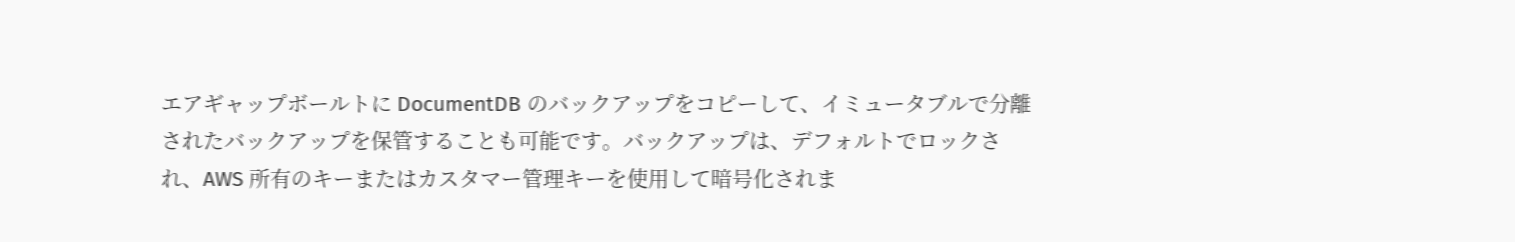エアギャップボールトに DocumentDB のバックアップをコピーして、イミュータブルで分離されたバックアップを保管することも可能です。バックアップは、デフォルトでロックされ、AWS 所有のキーまたはカスタマー管理キーを使用して暗号化されま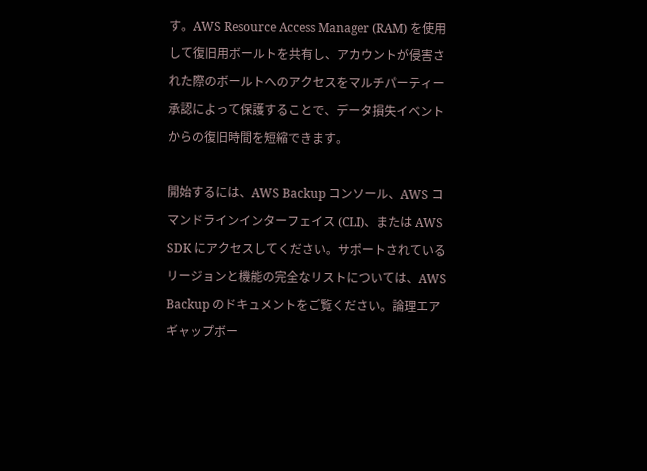す。AWS Resource Access Manager (RAM) を使用して復旧用ボールトを共有し、アカウントが侵害された際のボールトへのアクセスをマルチパーティー承認によって保護することで、データ損失イベントからの復旧時間を短縮できます。

開始するには、AWS Backup コンソール、AWS コマンドラインインターフェイス (CLI)、または AWS SDK にアクセスしてください。サポートされているリージョンと機能の完全なリストについては、AWS Backup のドキュメントをご覧ください。論理エアギャップボー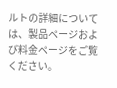ルトの詳細については、製品ページおよび料金ページをご覧ください。